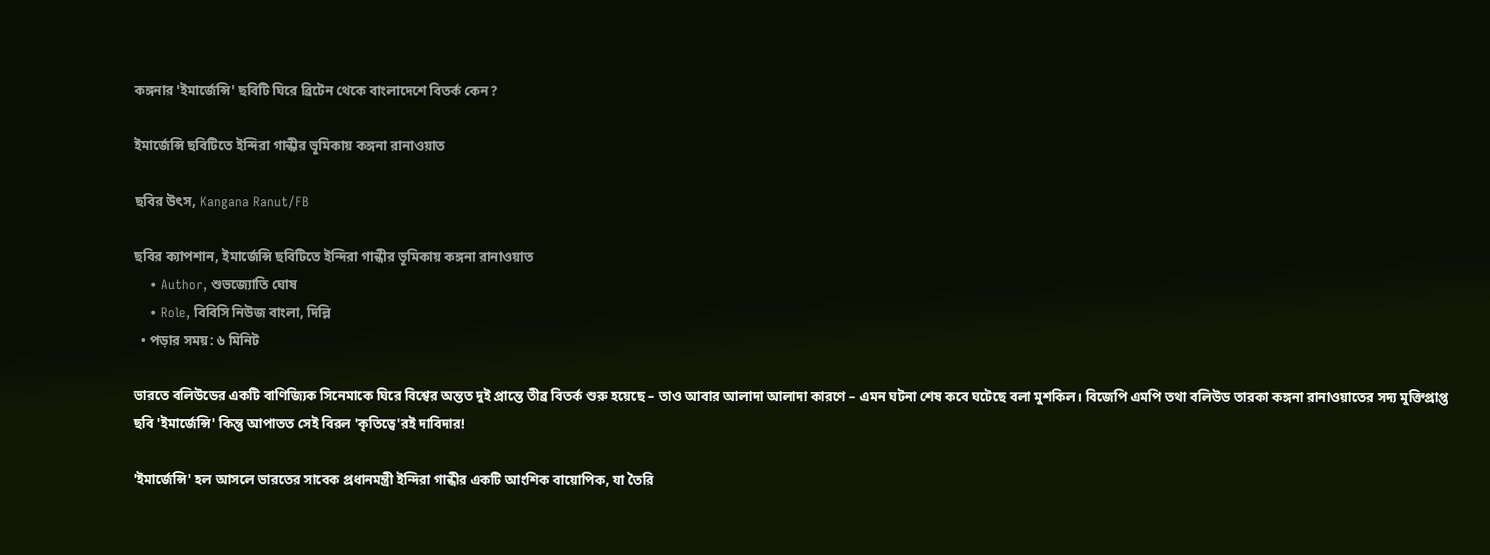কঙ্গনার 'ইমার্জেন্সি' ছবিটি ঘিরে ব্রিটেন থেকে বাংলাদেশে বিতর্ক কেন?

ইমার্জেন্সি ছবিটিতে ইন্দিরা গান্ধীর ভূমিকায় কঙ্গনা রানাওয়াত

ছবির উৎস, Kangana Ranut/FB

ছবির ক্যাপশান, ইমার্জেন্সি ছবিটিতে ইন্দিরা গান্ধীর ভূমিকায় কঙ্গনা রানাওয়াত
    • Author, শুভজ্যোতি ঘোষ
    • Role, বিবিসি নিউজ বাংলা, দিল্লি
  • পড়ার সময়: ৬ মিনিট

ভারতে বলিউডের একটি বাণিজ্যিক সিনেমাকে ঘিরে বিশ্বের অন্তত দুই প্রান্তে তীব্র বিতর্ক শুরু হয়েছে – তাও আবার আলাদা আলাদা কারণে – এমন ঘটনা শেষ কবে ঘটেছে বলা মুশকিল। বিজেপি এমপি তথা বলিউড তারকা কঙ্গনা রানাওয়াতের সদ্য মুক্তিপ্রাপ্ত ছবি 'ইমার্জেন্সি' কিন্তু আপাতত সেই বিরল 'কৃতিত্বে'রই দাবিদার!

'ইমার্জেন্সি' হল আসলে ভারতের সাবেক প্রধানমন্ত্রী ইন্দিরা গান্ধীর একটি আংশিক বায়োপিক, যা তৈরি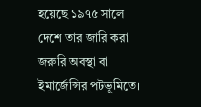হয়েছে ১৯৭৫ সালে দেশে তার জারি করা জরুরি অবস্থা বা ইমার্জেন্সির পটভূমিতে।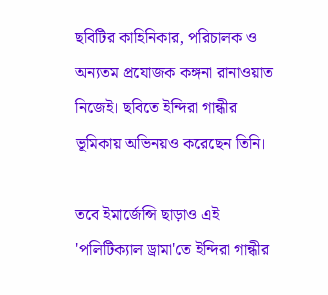ছবিটির কাহিনিকার, পরিচালক ও অন্যতম প্রযোজক কঙ্গনা রানাওয়াত নিজেই। ছবিতে ইন্দিরা গান্ধীর ভূমিকায় অভিনয়ও করেছেন তিনি।

তবে ইমার্জেন্সি ছাড়াও এই 'পলিটিক্যাল ড্রামা'তে ইন্দিরা গান্ধীর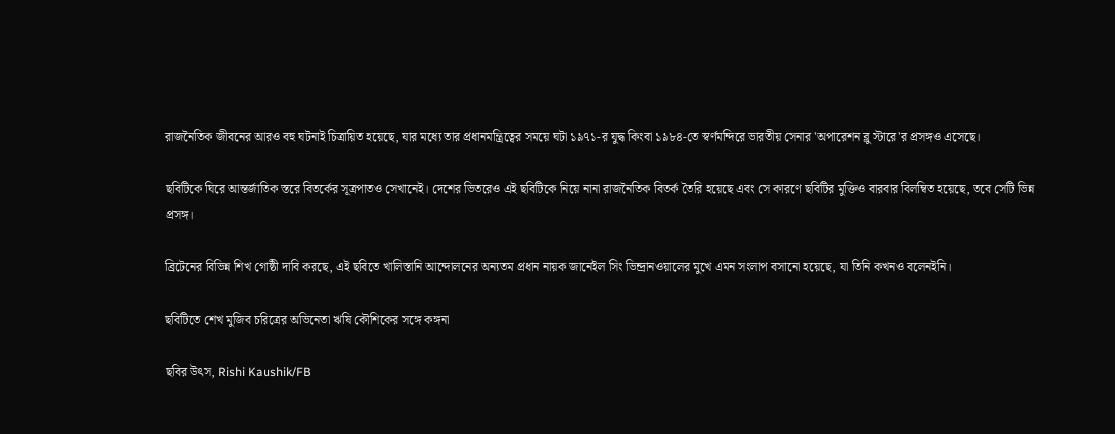রাজনৈতিক জীবনের আরও বহু ঘটনাই চিত্রায়িত হয়েছে, যার মধ্যে তার প্রধানমন্ত্রিত্বের সময়ে ঘটা ১৯৭১-র যুদ্ধ কিংবা ১৯৮৪-তে স্বর্ণমন্দিরে ভারতীয় সেনার 'অপারেশন ব্লু স্টারে'র প্রসঙ্গও এসেছে।

ছবিটিকে ঘিরে আন্তর্জাতিক স্তরে বিতর্কের সূত্রপাতও সেখানেই। দেশের ভিতরেও এই ছবিটিকে নিয়ে নানা রাজনৈতিক বিতর্ক তৈরি হয়েছে এবং সে কারণে ছবিটির মুক্তিও বারবার বিলম্বিত হয়েছে, তবে সেটি ভিন্ন প্রসঙ্গ।

ব্রিটেনের বিভিন্ন শিখ গোষ্ঠী দাবি করছে, এই ছবিতে খালিস্তানি আন্দোলনের অন্যতম প্রধান নায়ক জার্নেইল সিং ভিন্দ্রানওয়ালের মুখে এমন সংলাপ বসানো হয়েছে, যা তিনি কখনও বলেনইনি।

ছবিটিতে শেখ মুজিব চরিত্রের অভিনেতা ঋষি কৌশিকের সঙ্গে কঙ্গনা

ছবির উৎস, Rishi Kaushik/FB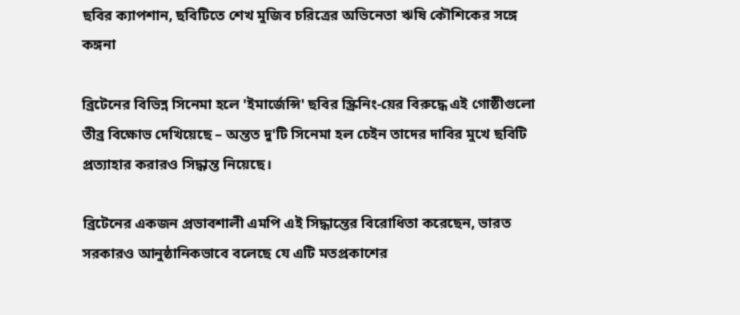ছবির ক্যাপশান, ছবিটিতে শেখ মুজিব চরিত্রের অভিনেতা ঋষি কৌশিকের সঙ্গে কঙ্গনা

ব্রিটেনের বিভিন্ন সিনেমা হলে 'ইমার্জেন্সি' ছবির স্ক্রিনিং-য়ের বিরুদ্ধে এই গোষ্ঠীগুলো তীব্র বিক্ষোভ দেখিয়েছে – অন্তত দু'টি সিনেমা হল চেইন তাদের দাবির মুখে ছবিটি প্রত্যাহার করারও সিদ্ধান্ত নিয়েছে।

ব্রিটেনের একজন প্রভাবশালী এমপি এই সিদ্ধান্তের বিরোধিতা করেছেন, ভারত সরকারও আনুষ্ঠানিকভাবে বলেছে যে এটি মতপ্রকাশের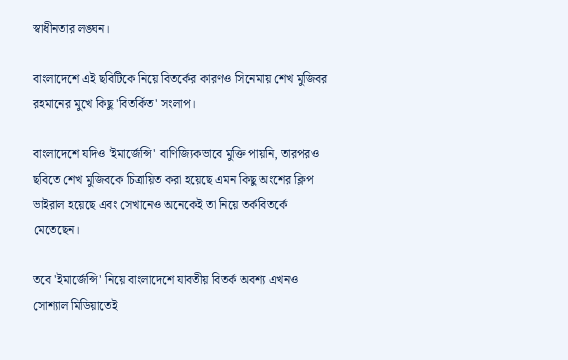স্বাধীনতার লঙ্ঘন।

বাংলাদেশে এই ছবিটিকে নিয়ে বিতর্কের কারণও সিনেমায় শেখ মুজিবর রহমানের মুখে কিছু 'বিতর্কিত' সংলাপ।

বাংলাদেশে যদিও 'ইমার্জেন্সি' বাণিজ্যিকভাবে মুক্তি পায়নি, তারপরও ছবিতে শেখ মুজিবকে চিত্রায়িত করা হয়েছে এমন কিছু অংশের ক্লিপ ভাইরাল হয়েছে এবং সেখানেও অনেকেই তা নিয়ে তর্কবিতর্কে মেতেছেন।

তবে 'ইমার্জেন্সি' নিয়ে বাংলাদেশে যাবতীয় বিতর্ক অবশ্য এখনও সোশ্যাল মিডিয়াতেই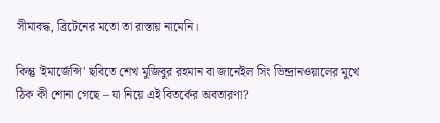সীমাবদ্ধ, ব্রিটেনের মতো তা রাস্তায় নামেনি।

কিন্তু 'ইমার্জেন্সি' ছবিতে শেখ মুজিবুর রহমান বা জার্নেইল সিং ভিন্দ্রানওয়ালের মুখে ঠিক কী শোনা গেছে – যা নিয়ে এই বিতর্কের অবতারণা?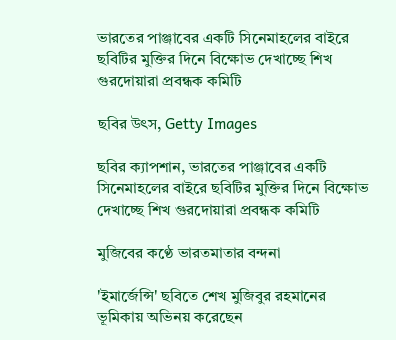ভারতের পাঞ্জাবের একটি সিনেমাহলের বাইরে ছবিটির মুক্তির দিনে বিক্ষোভ দেখাচ্ছে শিখ গুরদোয়ারা প্রবন্ধক কমিটি

ছবির উৎস, Getty Images

ছবির ক্যাপশান, ভারতের পাঞ্জাবের একটি সিনেমাহলের বাইরে ছবিটির মুক্তির দিনে বিক্ষোভ দেখাচ্ছে শিখ গুরদোয়ারা প্রবন্ধক কমিটি

মুজিবের কণ্ঠে ভারতমাতার বন্দনা

'ইমার্জেন্সি' ছবিতে শেখ মুজিবুর রহমানের ভূমিকায় অভিনয় করেছেন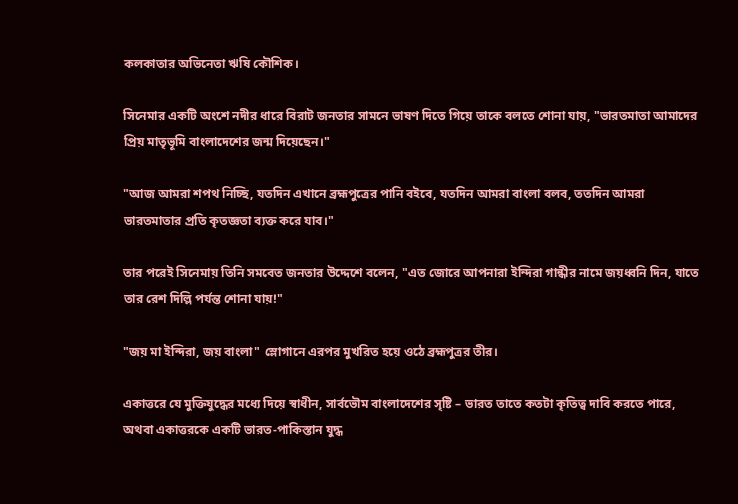কলকাতার অভিনেতা ঋষি কৌশিক।

সিনেমার একটি অংশে নদীর ধারে বিরাট জনতার সামনে ভাষণ দিতে গিয়ে তাকে বলতে শোনা যায়, "ভারতমাতা আমাদের প্রিয় মাতৃভূমি বাংলাদেশের জন্ম দিয়েছেন।"

"আজ আমরা শপথ নিচ্ছি, যতদিন এখানে ব্রহ্মপুত্রের পানি বইবে, যতদিন আমরা বাংলা বলব, ততদিন আমরা ভারতমাতার প্রতি কৃতজ্ঞতা ব্যক্ত করে যাব।"

তার পরেই সিনেমায় তিনি সমবেত জনতার উদ্দেশে বলেন, "এত জোরে আপনারা ইন্দিরা গান্ধীর নামে জয়ধ্বনি দিন, যাতে তার রেশ দিল্লি পর্যন্ত শোনা যায়!"

"জয় মা ইন্দিরা, জয় বাংলা" স্লোগানে এরপর মুখরিত হয়ে ওঠে ব্রহ্মপুত্রর তীর।

একাত্তরে যে মুক্তিযুদ্ধের মধ্যে দিয়ে স্বাধীন, সার্বভৌম বাংলাদেশের সৃষ্টি – ভারত তাতে কতটা কৃতিত্ব দাবি করতে পারে, অথবা একাত্তরকে একটি ভারত-পাকিস্তান যুদ্ধ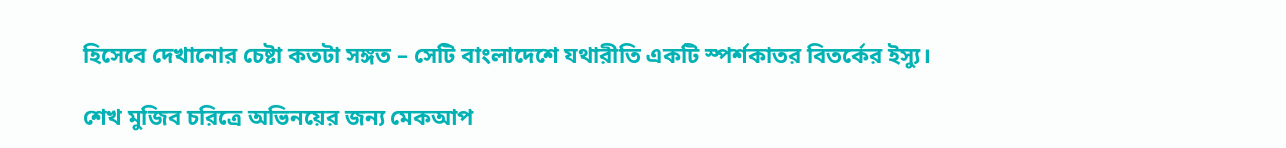হিসেবে দেখানোর চেষ্টা কতটা সঙ্গত – সেটি বাংলাদেশে যথারীতি একটি স্পর্শকাতর বিতর্কের ইস্যু।

শেখ মুজিব চরিত্রে অভিনয়ের জন্য মেকআপ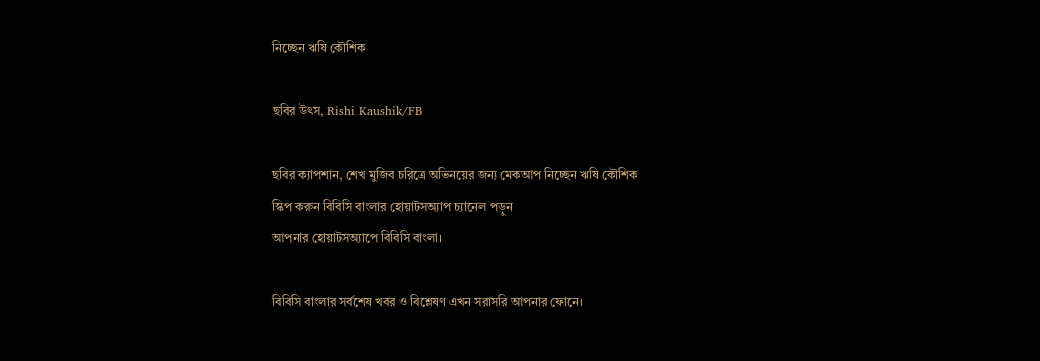নিচ্ছেন ঋষি কৌশিক

ছবির উৎস, Rishi Kaushik/FB

ছবির ক্যাপশান, শেখ মুজিব চরিত্রে অভিনয়ের জন্য মেকআপ নিচ্ছেন ঋষি কৌশিক
স্কিপ করুন বিবিসি বাংলার হোয়াটসঅ্যাপ চ্যানেল পড়ুন
আপনার হোয়াটসঅ্যাপে বিবিসি বাংলা।

বিবিসি বাংলার সর্বশেষ খবর ও বিশ্লেষণ এখন সরাসরি আপনার ফোনে।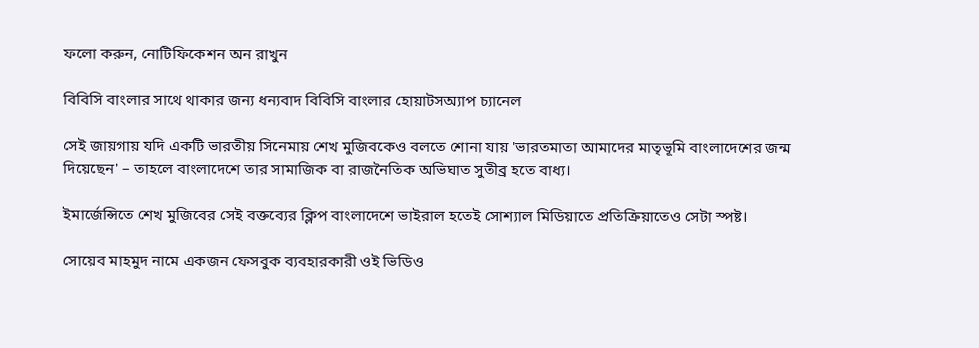ফলো করুন, নোটিফিকেশন অন রাখুন

বিবিসি বাংলার সাথে থাকার জন্য ধন্যবাদ বিবিসি বাংলার হোয়াটসঅ্যাপ চ্যানেল

সেই জায়গায় যদি একটি ভারতীয় সিনেমায় শেখ মুজিবকেও বলতে শোনা যায় 'ভারতমাতা আমাদের মাতৃভূমি বাংলাদেশের জন্ম দিয়েছেন' – তাহলে বাংলাদেশে তার সামাজিক বা রাজনৈতিক অভিঘাত সুতীব্র হতে বাধ্য।

ইমার্জেন্সিতে শেখ মুজিবের সেই বক্তব্যের ক্লিপ বাংলাদেশে ভাইরাল হতেই সোশ্যাল মিডিয়াতে প্রতিক্রিয়াতেও সেটা স্পষ্ট।

সোয়েব মাহমুদ নামে একজন ফেসবুক ব্যবহারকারী ওই ভিডিও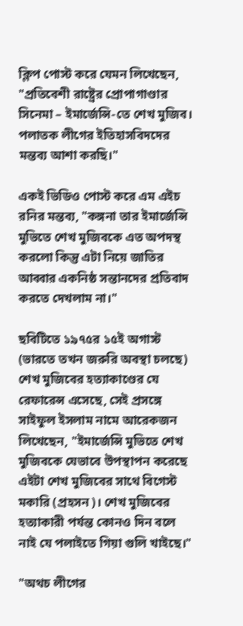ক্লিপ পোস্ট করে যেমন লিখেছেন, "প্রতিবেশী রাষ্ট্রের প্রোপাগাণ্ডার সিনেমা – ইমার্জেন্সি-তে শেখ মুজিব। পলাতক লীগের ইতিহাসবিদদের মন্তব্য আশা করছি।"

একই ভিডিও পোস্ট করে এম এইচ রনির মন্তব্য, "কঙ্গনা তার ইমার্জেন্সি মুভিতে শেখ মুজিবকে এত অপদস্থ করলো কিন্তু এটা নিয়ে জাতির আব্বার একনিষ্ঠ সন্তানদের প্রতিবাদ করতে দেখলাম না।"

ছবিটিতে ১৯৭৫র ১৫ই অগাস্ট (ভারতে তখন জরুরি অবস্থা চলছে) শেখ মুজিবের হত্যাকাণ্ডের যে রেফারেন্স এসেছে, সেই প্রসঙ্গে সাইফুল ইসলাম নামে আরেকজন লিখেছেন, "ইমার্জেন্সি মুভিতে শেখ মুজিবকে যেভাবে উপস্থাপন করেছে এইটা শেখ মুজিবের সাথে বিগেস্ট মকারি (প্রহসন)। শেখ মুজিবের হত্যাকারী পর্যন্ত কোনও দিন বলে নাই যে পলাইতে গিয়া গুলি খাইছে।"

"অথচ লীগের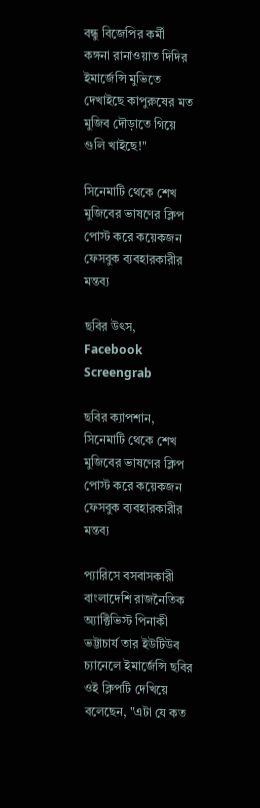বন্ধু বিজেপির কর্মী কঙ্গনা রানাওয়াত দিদির ইমার্জেন্সি মুভিতে দেখাইছে কাপুরুষের মত মুজিব দৌড়াতে গিয়ে গুলি খাইছে!"

সিনেমাটি থেকে শেখ মুজিবের ভাষণের ক্লিপ পোস্ট করে কয়েকজন ফেসবুক ব্যবহারকারীর মন্তব্য

ছবির উৎস, Facebook Screengrab

ছবির ক্যাপশান, সিনেমাটি থেকে শেখ মুজিবের ভাষণের ক্লিপ পোস্ট করে কয়েকজন ফেসবুক ব্যবহারকারীর মন্তব্য

প্যারিসে বসবাসকারী বাংলাদেশি রাজনৈতিক অ্যাক্টিভিস্ট পিনাকী ভট্টাচার্য তার ইউটিউব চ্যানেলে ইমার্জেন্সি ছবির ওই ক্লিপটি দেখিয়ে বলেছেন, "এটা যে কত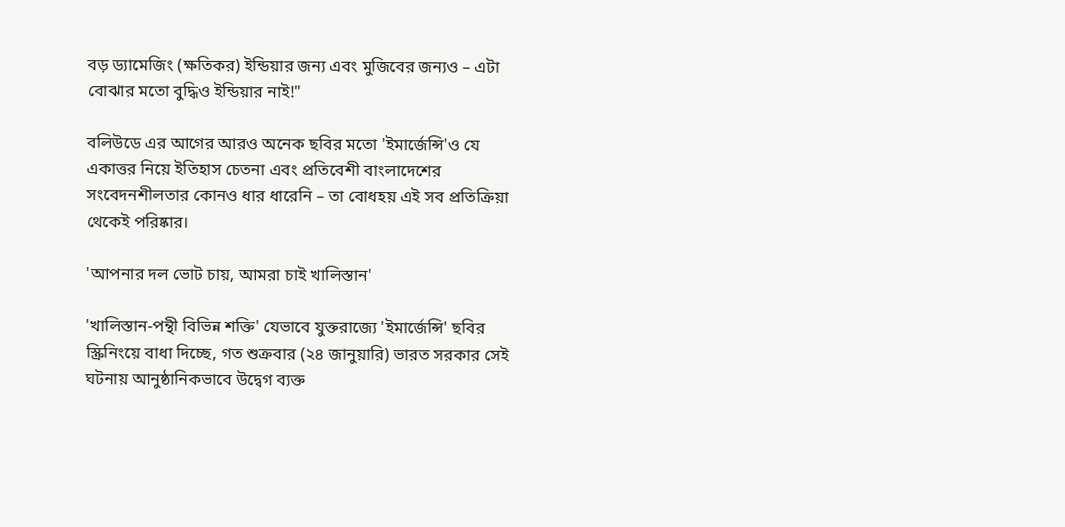বড় ড্যামেজিং (ক্ষতিকর) ইন্ডিয়ার জন্য এবং মুজিবের জন্যও – এটা বোঝার মতো বুদ্ধিও ইন্ডিয়ার নাই!"

বলিউডে এর আগের আরও অনেক ছবির মতো 'ইমার্জেন্সি'ও যে একাত্তর নিয়ে ইতিহাস চেতনা এবং প্রতিবেশী বাংলাদেশের সংবেদনশীলতার কোনও ধার ধারেনি – তা বোধহয় এই সব প্রতিক্রিয়া থেকেই পরিষ্কার।

'আপনার দল ভোট চায়, আমরা চাই খালিস্তান'

'খালিস্তান-পন্থী বিভিন্ন শক্তি' যেভাবে যুক্তরাজ্যে 'ইমার্জেন্সি' ছবির স্ক্রিনিংয়ে বাধা দিচ্ছে, গত শুক্রবার (২৪ জানুয়ারি) ভারত সরকার সেই ঘটনায় আনুষ্ঠানিকভাবে উদ্বেগ ব্যক্ত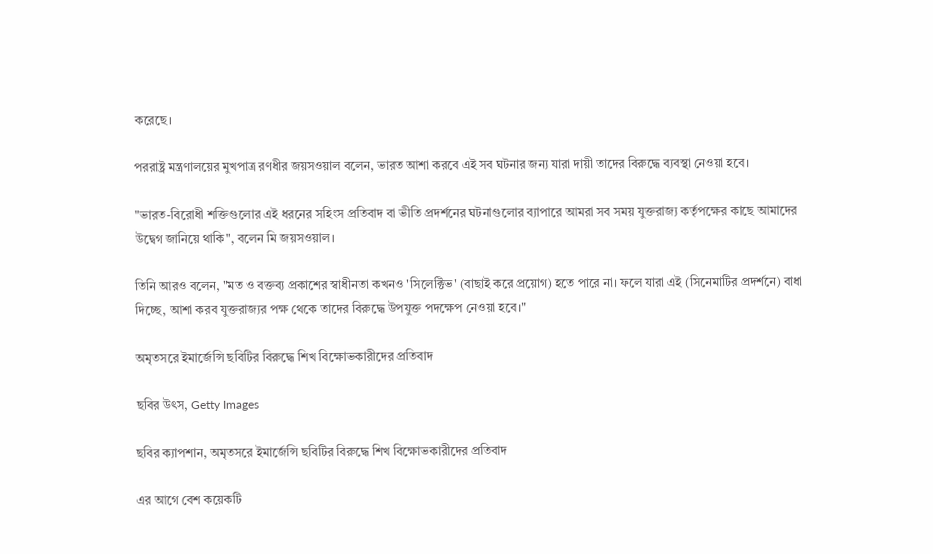করেছে।

পররাষ্ট্র মন্ত্রণালয়ের মুখপাত্র রণধীর জয়সওয়াল বলেন, ভারত আশা করবে এই সব ঘটনার জন্য যারা দায়ী তাদের বিরুদ্ধে ব্যবস্থা নেওয়া হবে।

"ভারত-বিরোধী শক্তিগুলোর এই ধরনের সহিংস প্রতিবাদ বা ভীতি প্রদর্শনের ঘটনাগুলোর ব্যাপারে আমরা সব সময় যুক্তরাজ্য কর্তৃপক্ষের কাছে আমাদের উদ্বেগ জানিয়ে থাকি", বলেন মি জয়সওয়াল।

তিনি আরও বলেন, "মত ও বক্তব্য প্রকাশের স্বাধীনতা কখনও 'সিলেক্টিভ' (বাছাই করে প্রয়োগ) হতে পারে না। ফলে যারা এই (সিনেমাটির প্রদর্শনে) বাধা দিচ্ছে, আশা করব যুক্তরাজ্যর পক্ষ থেকে তাদের বিরুদ্ধে উপযুক্ত পদক্ষেপ নেওয়া হবে।"

অমৃতসরে ইমার্জেন্সি ছবিটির বিরুদ্ধে শিখ বিক্ষোভকারীদের প্রতিবাদ

ছবির উৎস, Getty Images

ছবির ক্যাপশান, অমৃতসরে ইমার্জেন্সি ছবিটির বিরুদ্ধে শিখ বিক্ষোভকারীদের প্রতিবাদ

এর আগে বেশ কয়েকটি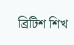ব্রিটিশ শিখ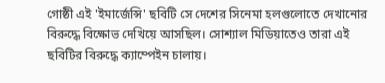গোষ্ঠী এই 'ইমার্জেন্সি' ছবিটি সে দেশের সিনেমা হলগুলোতে দেখানোর বিরুদ্ধে বিক্ষোভ দেখিয়ে আসছিল। সোশ্যাল মিডিয়াতেও তারা এই ছবিটির বিরুদ্ধে ক্যাম্পেইন চালায়।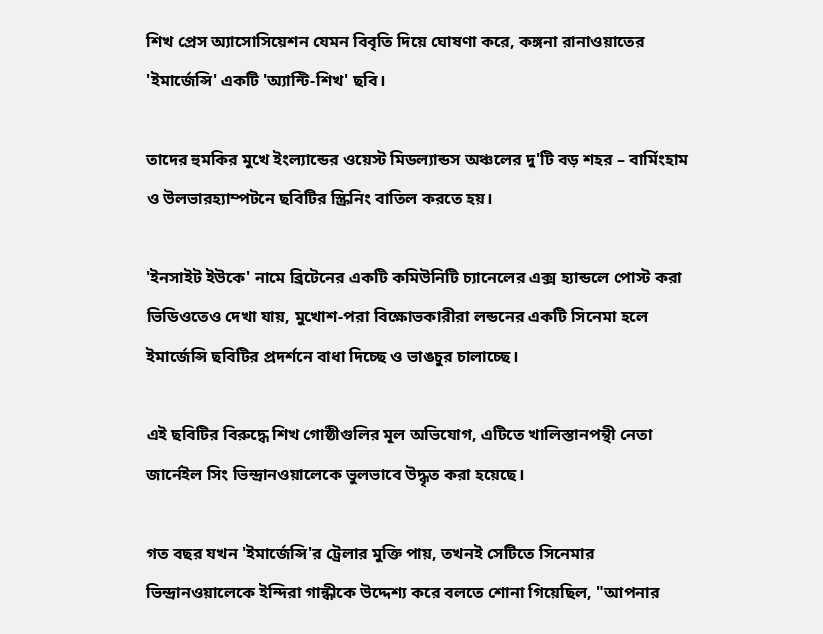শিখ প্রেস অ্যাসোসিয়েশন যেমন বিবৃতি দিয়ে ঘোষণা করে, কঙ্গনা রানাওয়াতের 'ইমার্জেন্সি' একটি 'অ্যান্টি-শিখ' ছবি।

তাদের হুমকির মুখে ইংল্যান্ডের ওয়েস্ট মিডল্যান্ডস অঞ্চলের দু'টি বড় শহর – বার্মিংহাম ও উলভারহ্যাম্পটনে ছবিটির স্ক্রিনিং বাতিল করতে হয়।

'ইনসাইট ইউকে' নামে ব্রিটেনের একটি কমিউনিটি চ্যানেলের এক্স হ্যান্ডলে পোস্ট করা ভিডিওতেও দেখা যায়, মুখোশ-পরা বিক্ষোভকারীরা লন্ডনের একটি সিনেমা হলে ইমার্জেন্সি ছবিটির প্রদর্শনে বাধা দিচ্ছে ও ভাঙচুর চালাচ্ছে।

এই ছবিটির বিরুদ্ধে শিখ গোষ্ঠীগুলির মূল অভিযোগ, এটিতে খালিস্তানপন্থী নেতা জার্নেইল সিং ভিন্দ্রানওয়ালেকে ভুলভাবে উদ্ধৃত করা হয়েছে।

গত বছর যখন 'ইমার্জেন্সি'র ট্রেলার মুক্তি পায়, তখনই সেটিতে সিনেমার ভিন্দ্রানওয়ালেকে ইন্দিরা গান্ধীকে উদ্দেশ্য করে বলতে শোনা গিয়েছিল, "আপনার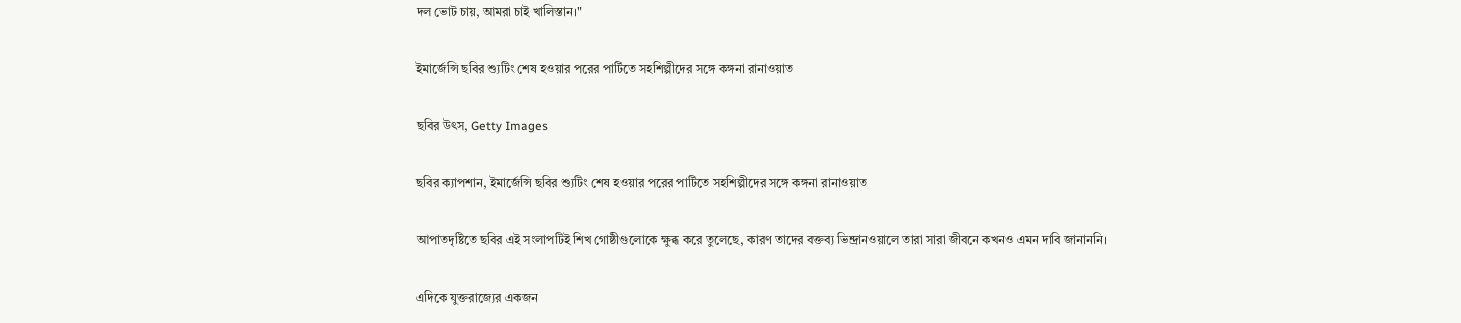দল ভোট চায়, আমরা চাই খালিস্তান।"

ইমার্জেন্সি ছবির শ্যুটিং শেষ হওয়ার পরের পার্টিতে সহশিল্পীদের সঙ্গে কঙ্গনা রানাওয়াত

ছবির উৎস, Getty Images

ছবির ক্যাপশান, ইমার্জেন্সি ছবির শ্যুটিং শেষ হওয়ার পরের পার্টিতে সহশিল্পীদের সঙ্গে কঙ্গনা রানাওয়াত

আপাতদৃষ্টিতে ছবির এই সংলাপটিই শিখ গোষ্ঠীগুলোকে ক্ষুব্ধ করে তুলেছে, কারণ তাদের বক্তব্য ভিন্দ্রানওয়ালে তারা সারা জীবনে কখনও এমন দাবি জানাননি।

এদিকে যুক্তরাজ্যের একজন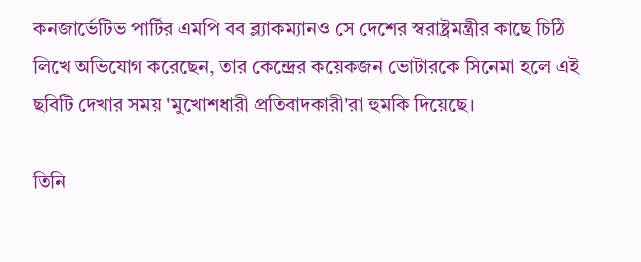কনজার্ভেটিভ পার্টির এমপি বব ব্ল্যাকম্যানও সে দেশের স্বরাষ্ট্রমন্ত্রীর কাছে চিঠি লিখে অভিযোগ করেছেন, তার কেন্দ্রের কয়েকজন ভোটারকে সিনেমা হলে এই ছবিটি দেখার সময় 'মুখোশধারী প্রতিবাদকারী'রা হুমকি দিয়েছে।

তিনি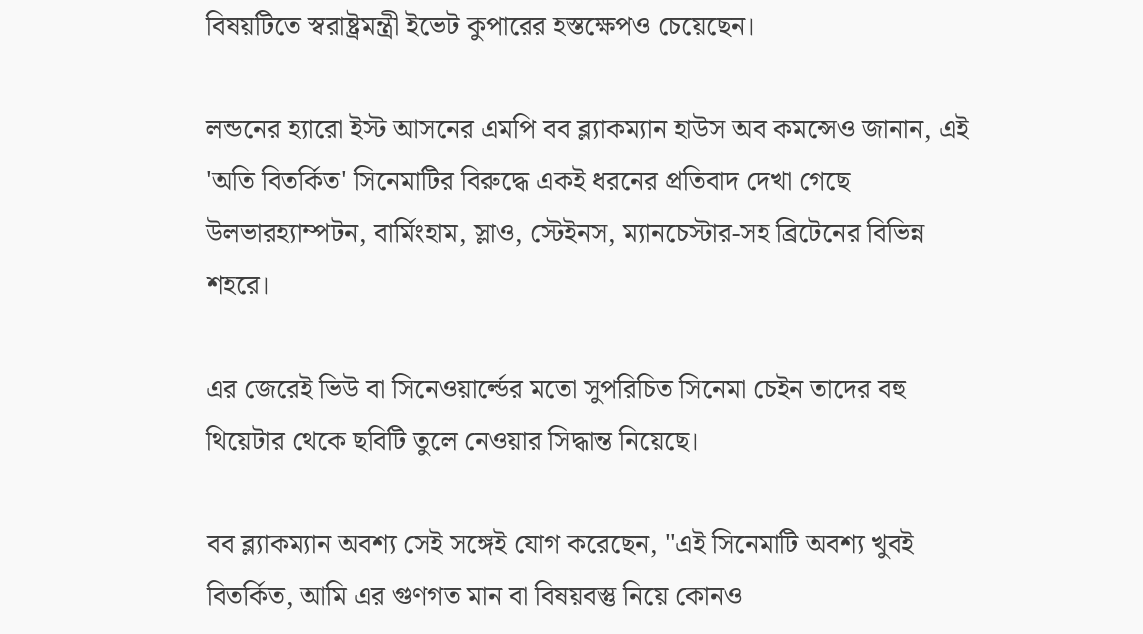বিষয়টিতে স্বরাষ্ট্রমন্ত্রী ইভেট কুপারের হস্তক্ষেপও চেয়েছেন।

লন্ডনের হ্যারো ইস্ট আসনের এমপি বব ব্ল্যাকম্যান হাউস অব কমন্সেও জানান, এই 'অতি বিতর্কিত' সিনেমাটির বিরুদ্ধে একই ধরনের প্রতিবাদ দেখা গেছে উলভারহ্যাম্পটন, বার্মিংহাম, স্লাও, স্টেইনস, ম্যানচেস্টার-সহ ব্রিটেনের বিভিন্ন শহরে।

এর জেরেই ভিউ বা সিনেওয়ার্ল্ডের মতো সুপরিচিত সিনেমা চেইন তাদের বহু থিয়েটার থেকে ছবিটি তুলে নেওয়ার সিদ্ধান্ত নিয়েছে।

বব ব্ল্যাকম্যান অবশ্য সেই সঙ্গেই যোগ করেছেন, "এই সিনেমাটি অবশ্য খুবই বিতর্কিত, আমি এর গুণগত মান বা বিষয়বস্তু নিয়ে কোনও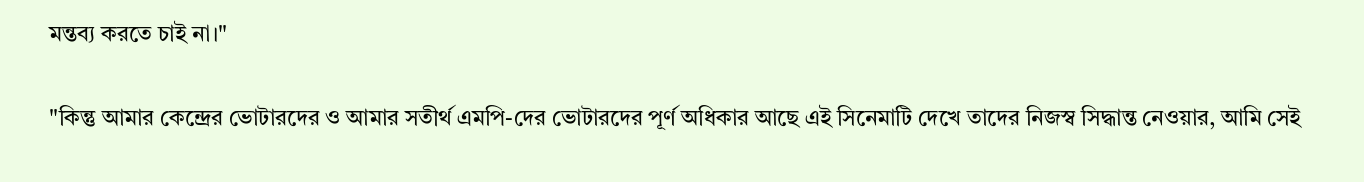মন্তব্য করতে চাই না।"

"কিন্তু আমার কেন্দ্রের ভোটারদের ও আমার সতীর্থ এমপি-দের ভোটারদের পূর্ণ অধিকার আছে এই সিনেমাটি দেখে তাদের নিজস্ব সিদ্ধান্ত নেওয়ার, আমি সেই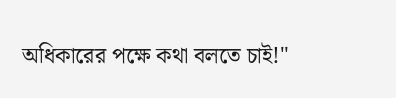অধিকারের পক্ষে কথা বলতে চাই!"